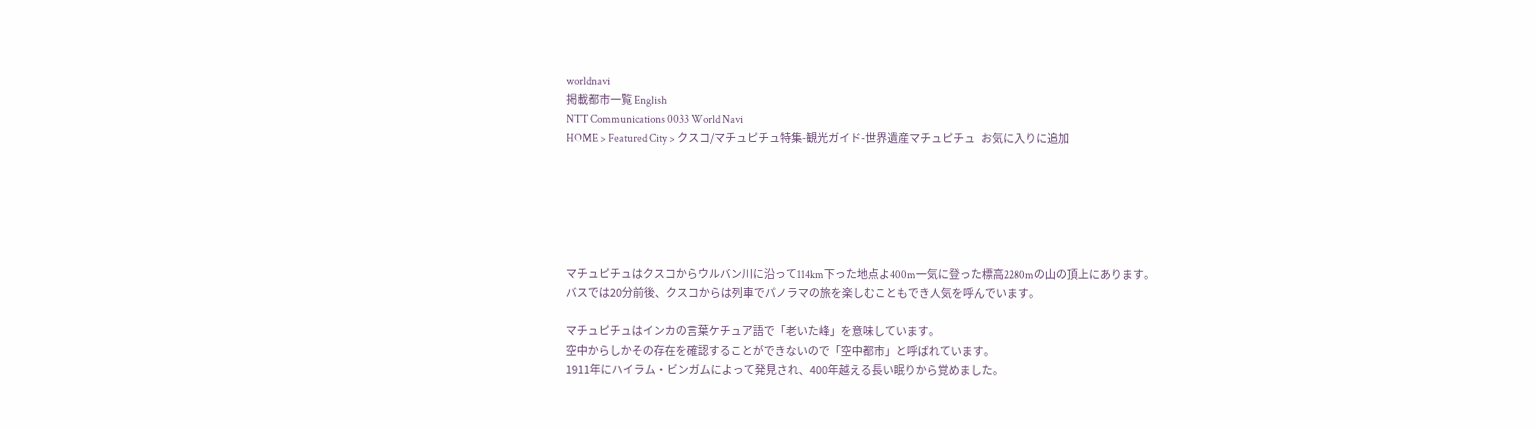worldnavi
掲載都市一覧 English
NTT Communications 0033 World Navi
HOME > Featured City > クスコ/マチュピチュ特集-観光ガイド-世界遺産マチュピチュ   お気に入りに追加






マチュピチュはクスコからウルバン川に沿って114km下った地点よ400m一気に登った標高2280mの山の頂上にあります。
バスでは20分前後、クスコからは列車でパノラマの旅を楽しむこともでき人気を呼んでいます。

マチュピチュはインカの言葉ケチュア語で「老いた峰」を意味しています。
空中からしかその存在を確認することができないので「空中都市」と呼ばれています。
1911年にハイラム・ビンガムによって発見され、400年越える長い眠りから覚めました。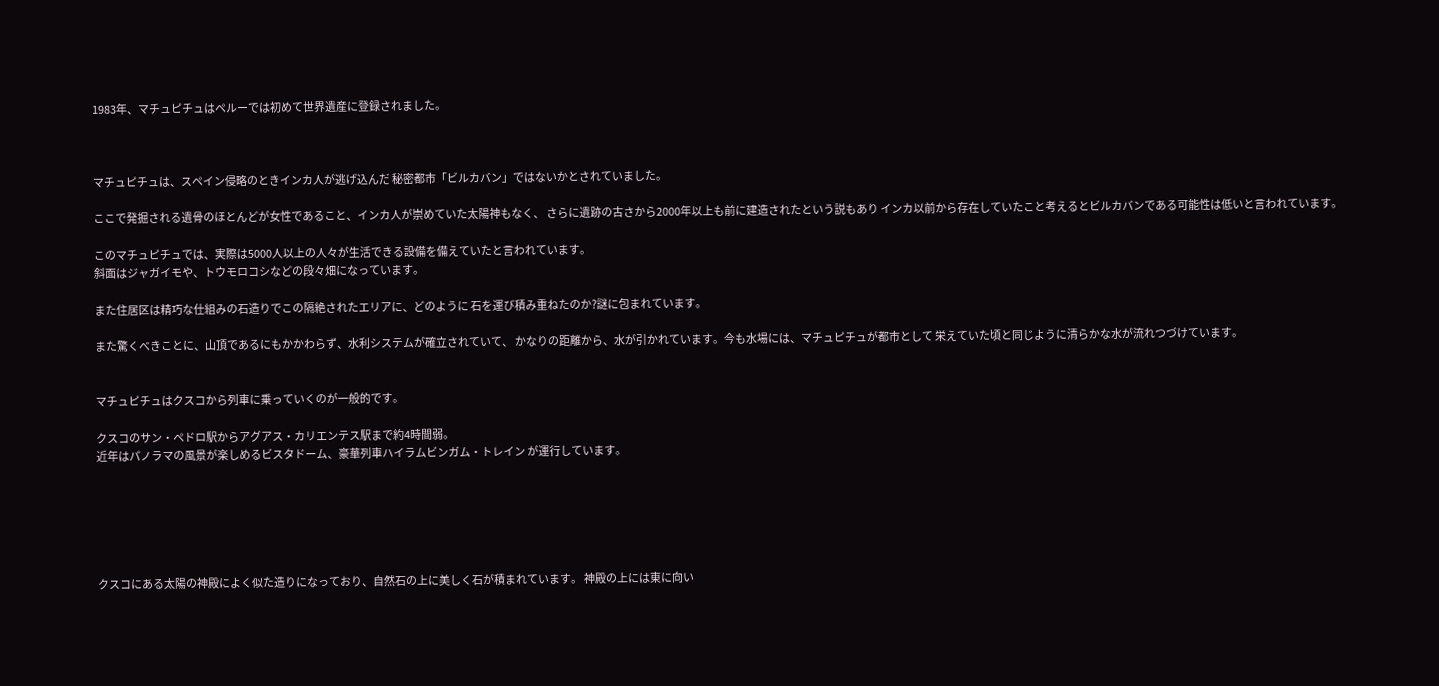1983年、マチュピチュはペルーでは初めて世界遺産に登録されました。



マチュピチュは、スペイン侵略のときインカ人が逃げ込んだ 秘密都市「ビルカバン」ではないかとされていました。

ここで発掘される遺骨のほとんどが女性であること、インカ人が崇めていた太陽神もなく、 さらに遺跡の古さから2000年以上も前に建造されたという説もあり インカ以前から存在していたこと考えるとビルカバンである可能性は低いと言われています。

このマチュピチュでは、実際は5000人以上の人々が生活できる設備を備えていたと言われています。
斜面はジャガイモや、トウモロコシなどの段々畑になっています。

また住居区は精巧な仕組みの石造りでこの隔絶されたエリアに、どのように 石を運び積み重ねたのか?謎に包まれています。

また驚くべきことに、山頂であるにもかかわらず、水利システムが確立されていて、 かなりの距離から、水が引かれています。今も水場には、マチュピチュが都市として 栄えていた頃と同じように清らかな水が流れつづけています。


マチュピチュはクスコから列車に乗っていくのが一般的です。

クスコのサン・ペドロ駅からアグアス・カリエンテス駅まで約4時間弱。
近年はパノラマの風景が楽しめるビスタドーム、豪華列車ハイラムビンガム・トレイン が運行しています。






クスコにある太陽の神殿によく似た造りになっており、自然石の上に美しく石が積まれています。 神殿の上には東に向い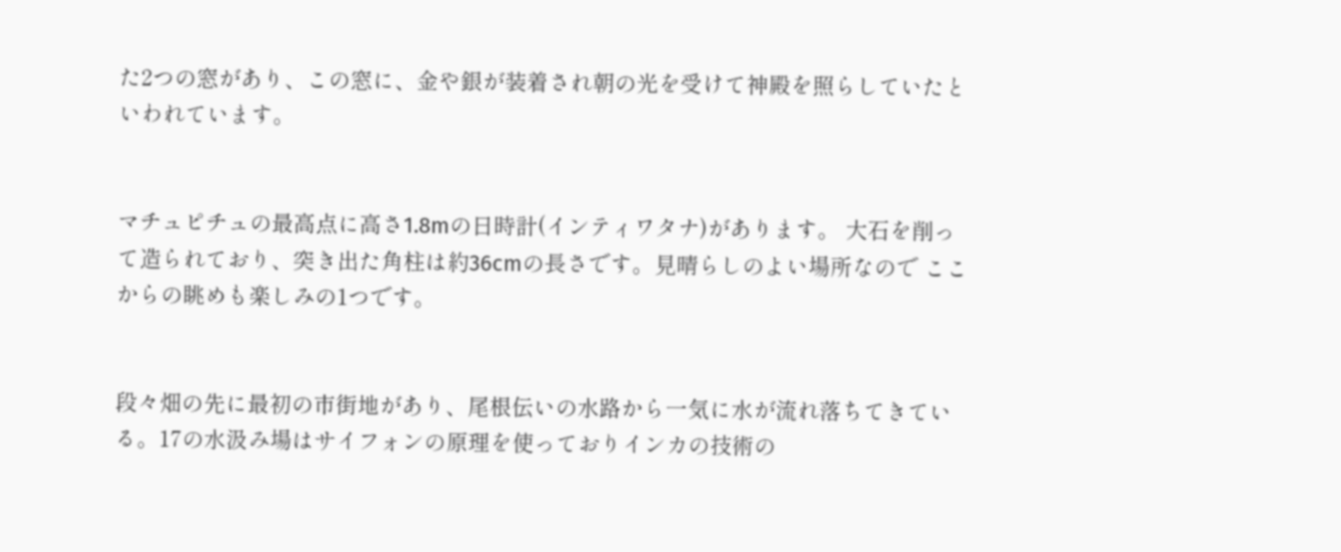た2つの窓があり、この窓に、金や銀が装着され朝の光を受けて神殿を照らしていたといわれています。


マチュピチュの最高点に高さ1.8mの日時計(インティワタナ)があります。 大石を削って造られており、突き出た角柱は約36cmの長さです。見晴らしのよい場所なので ここからの眺めも楽しみの1つです。


段々畑の先に最初の市街地があり、尾根伝いの水路から一気に水が流れ落ちてきている。17の水汲み場はサイフォンの原理を使っておりインカの技術の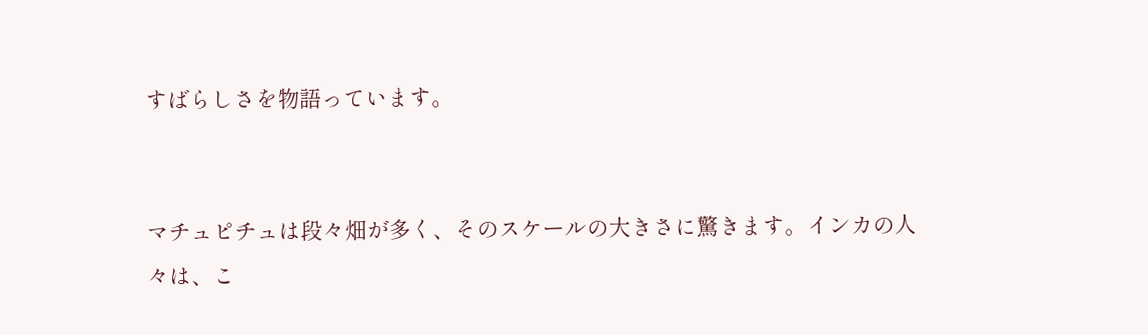すばらしさを物語っています。


マチュピチュは段々畑が多く、そのスケールの大きさに驚きます。インカの人々は、こ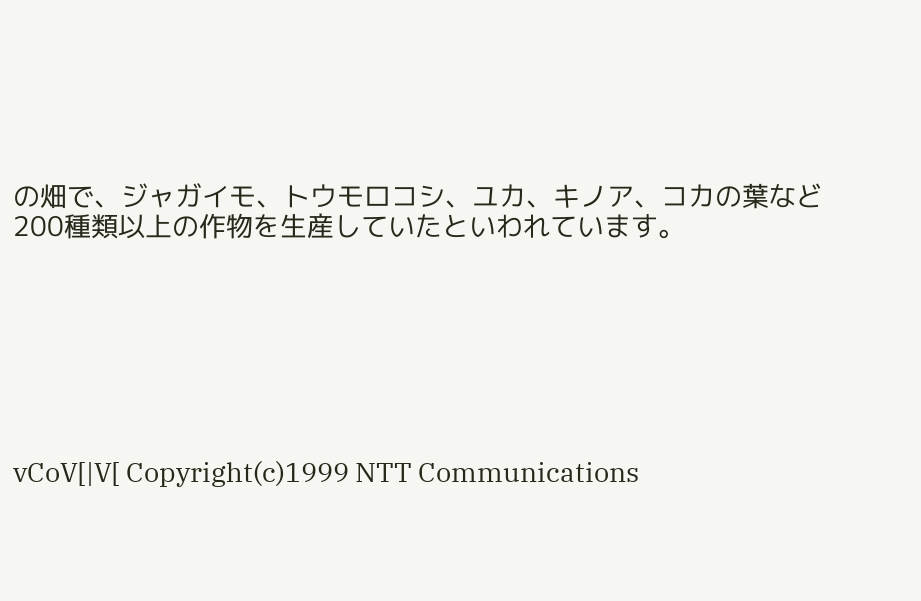の畑で、ジャガイモ、トウモロコシ、ユカ、キノア、コカの葉など 200種類以上の作物を生産していたといわれています。







vCoV[|V[ Copyright(c)1999 NTT Communications